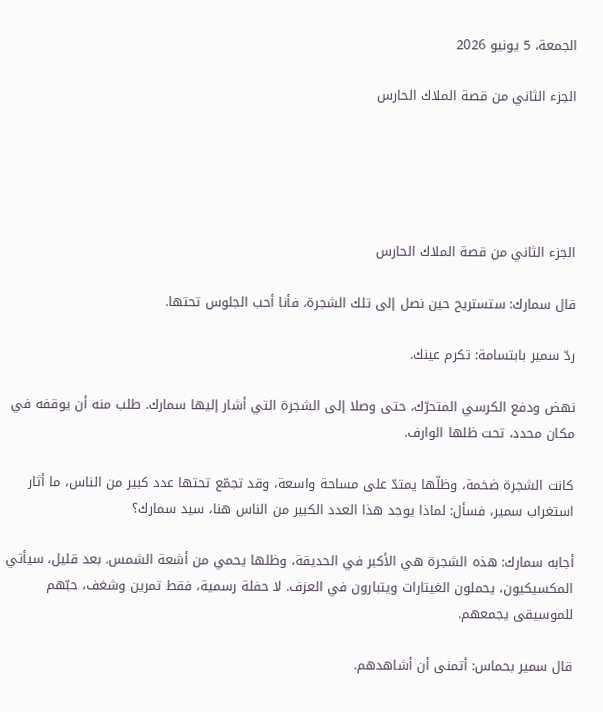الجمعة، 5 يونيو 2026

الجزء الثاني من قصة الملاك الحارس





الجزء الثاني من قصة الملاك الحارس

قال سمارك: ستستريح حين نصل إلى تلك الشجرة، فأنا أحب الجلوس تحتها.

ردّ سمير بابتسامة: تكرم عينك.

نهض ودفع الكرسي المتحرّك، حتى وصلا إلى الشجرة التي أشار إليها سمارك. طلب منه أن يوقفه في مكان محدد، تحت ظلها الوارف.

كانت الشجرة ضخمة، وظلّها يمتدّ على مساحة واسعة، وقد تجمّع تحتها عدد كبير من الناس، ما أثار استغراب سمير، فسأل: لماذا يوجد هذا العدد الكبير من الناس هنا، سيد سمارك؟

أجابه سمارك: هذه الشجرة هي الأكبر في الحديقة، وظلها يحمي من أشعة الشمس. بعد قليل، سيأتي المكسيكيون، يحملون الغيتارات ويتبارون في العزف. لا حفلة رسمية، فقط تمرين وشغف، حبّهم للموسيقى يجمعهم.

قال سمير بحماس: أتمنى أن أشاهدهم.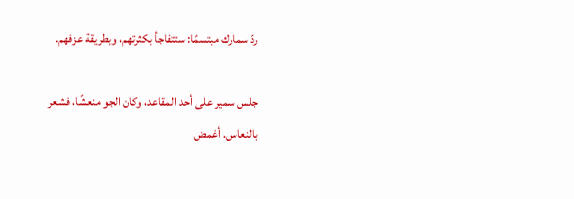ردّ سمارك مبتسمًا: ستتفاجأ بكثرتهم، وبطريقة عزفهم.

جلس سمير على أحد المقاعد، وكان الجو منعشًا، فشعر بالنعاس. أغمض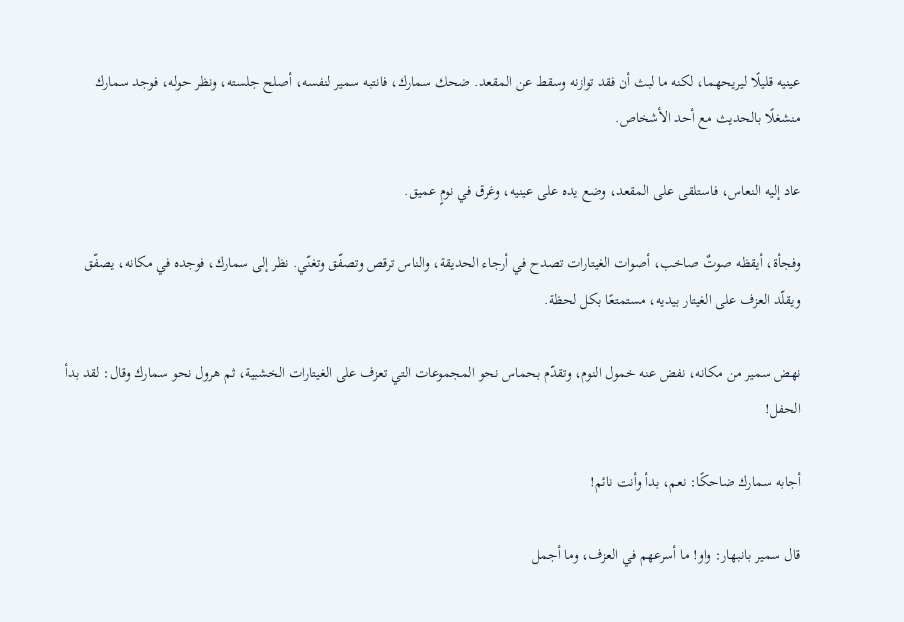عينيه قليلًا ليريحهما، لكنه ما لبث أن فقد توازنه وسقط عن المقعد. ضحك سمارك، فانتبه سمير لنفسه، أصلح جلسته، ونظر حوله، فوجد سمارك منشغلًا بالحديث مع أحد الأشخاص.

عاد إليه النعاس، فاستلقى على المقعد، وضع يده على عينيه، وغرق في نومٍ عميق.

وفجأة، أيقظه صوتٌ صاخب، أصوات الغيتارات تصدح في أرجاء الحديقة، والناس ترقص وتصفّق وتغنّي. نظر إلى سمارك، فوجده في مكانه، يصفّق ويقلّد العزف على الغيتار بيديه، مستمتعًا بكل لحظة.

نهض سمير من مكانه، نفض عنه خمول النوم، وتقدّم بحماس نحو المجموعات التي تعزف على الغيتارات الخشبية، ثم هرول نحو سمارك وقال: لقد بدأ الحفل!

أجابه سمارك ضاحكًا: نعم، بدأ وأنت نائم!

قال سمير بانبهار: واو! ما أسرعهم في العزف، وما أجمل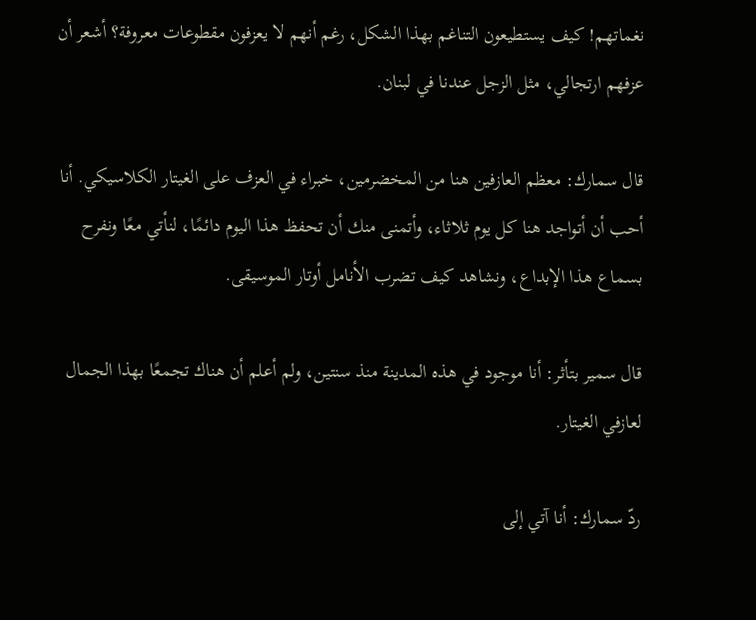نغماتهم! كيف يستطيعون التناغم بهذا الشكل، رغم أنهم لا يعزفون مقطوعات معروفة؟ أشعر أن عزفهم ارتجالي، مثل الزجل عندنا في لبنان.

قال سمارك: معظم العازفين هنا من المخضرمين، خبراء في العزف على الغيتار الكلاسيكي. أنا أحب أن أتواجد هنا كل يوم ثلاثاء، وأتمنى منك أن تحفظ هذا اليوم دائمًا، لنأتي معًا ونفرح بسماع هذا الإبداع، ونشاهد كيف تضرب الأنامل أوتار الموسيقى.

قال سمير بتأثر: أنا موجود في هذه المدينة منذ سنتين، ولم أعلم أن هناك تجمعًا بهذا الجمال لعازفي الغيتار.

ردّ سمارك: أنا آتي إلى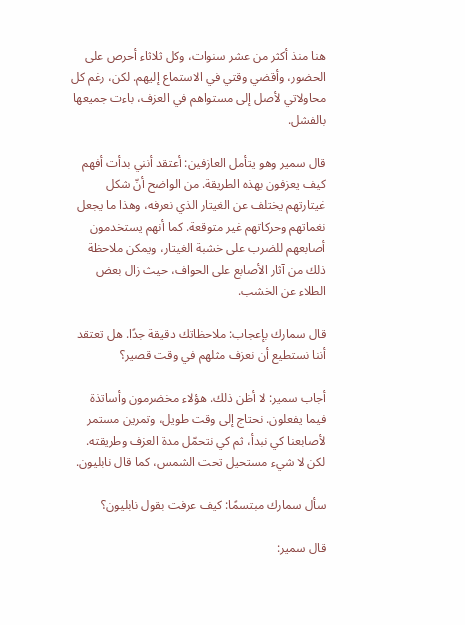هنا منذ أكثر من عشر سنوات، وكل ثلاثاء أحرص على الحضور، وأقضي وقتي في الاستماع إليهم. لكن، رغم كل محاولاتي لأصل إلى مستواهم في العزف، باءت جميعها بالفشل.

قال سمير وهو يتأمل العازفين: أعتقد أنني بدأت أفهم كيف يعزفون بهذه الطريقة. من الواضح أنّ شكل غيتارتهم يختلف عن الغيتار الذي نعرفه، وهذا ما يجعل نغماتهم وحركاتهم غير متوقعة. كما أنهم يستخدمون أصابعهم للضرب على خشبة الغيتار، ويمكن ملاحظة ذلك من آثار الأصابع على الحواف، حيث زال بعض الطلاء عن الخشب.

قال سمارك بإعجاب: ملاحظاتك دقيقة جدًا. هل تعتقد أننا نستطيع أن نعزف مثلهم في وقت قصير؟

أجاب سمير: لا أظن ذلك. هؤلاء مخضرمون وأساتذة فيما يفعلون. نحتاج إلى وقت طويل، وتمرين مستمر لأصابعنا كي نبدأ، ثم كي نتحمّل مدة العزف وطريقته. لكن لا شيء مستحيل تحت الشمس، كما قال نابليون.

سأل سمارك مبتسمًا: كيف عرفت بقول نابليون؟

قال سمير: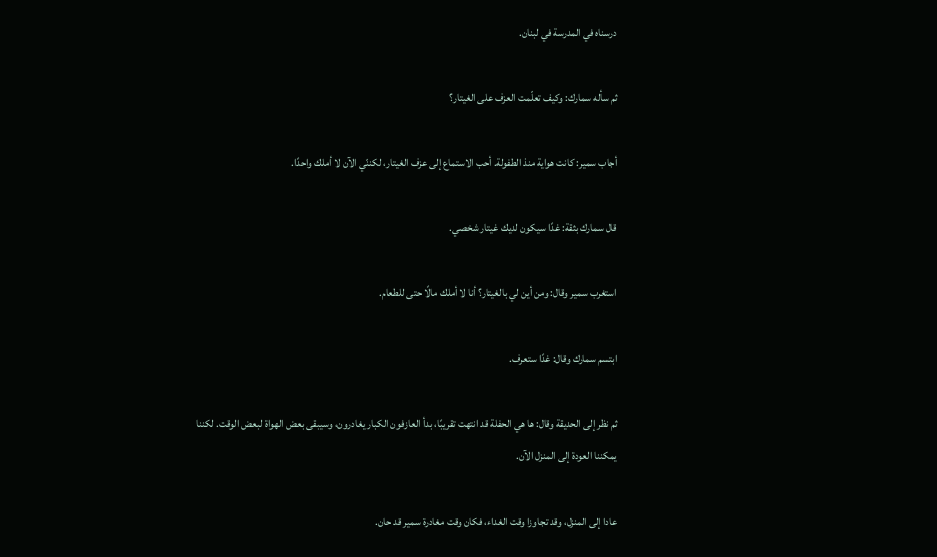درسناه في المدرسة في لبنان.

ثم سأله سمارك: وكيف تعلّمت العزف على الغيتار؟

أجاب سمير: كانت هواية منذ الطفولة. أحب الاستماع إلى عزف الغيتار، لكننّي الآن لا أملك واحدًا.

قال سمارك بثقة: غدًا سيكون لديك غيتار شخصي.

استغرب سمير وقال: ومن أين لي بالغيتار؟ أنا لا أملك مالًا حتى للطعام.

ابتسم سمارك وقال: غدًا ستعرف.

ثم نظر إلى الحديقة وقال: ها هي الحفلة قد انتهت تقريبًا، بدأ العازفون الكبار يغادرون، وسيبقى بعض الهواة لبعض الوقت. لكننا يمكننا العودة إلى المنزل الآن.

عادا إلى المنزل، وقد تجاوزا وقت الغداء، فكان وقت مغادرة سمير قد حان.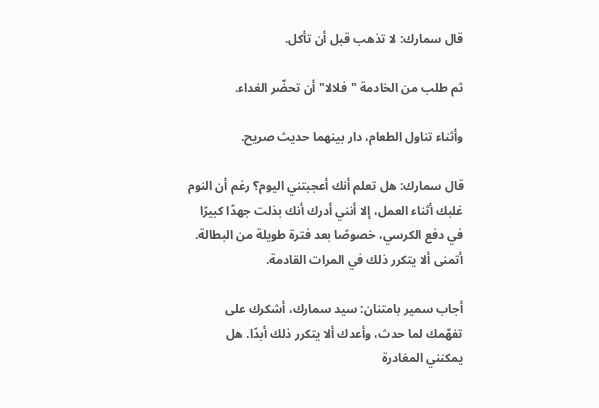قال سمارك: لا تذهب قبل أن تأكل.

ثم طلب من الخادمة "فلالا" أن تحضّر الغداء.

وأثناء تناول الطعام، دار بينهما حديث صريح.

قال سمارك: هل تعلم أنك أعجبتني اليوم؟ رغم أن النوم غلبك أثناء العمل، إلا أنني أدرك أنك بذلت جهدًا كبيرًا في دفع الكرسي، خصوصًا بعد فترة طويلة من البطالة. أتمنى ألا يتكرر ذلك في المرات القادمة.

أجاب سمير بامتنان: سيد سمارك، أشكرك على تفهّمك لما حدث، وأعدك ألا يتكرر ذلك أبدًا. هل يمكنني المغادرة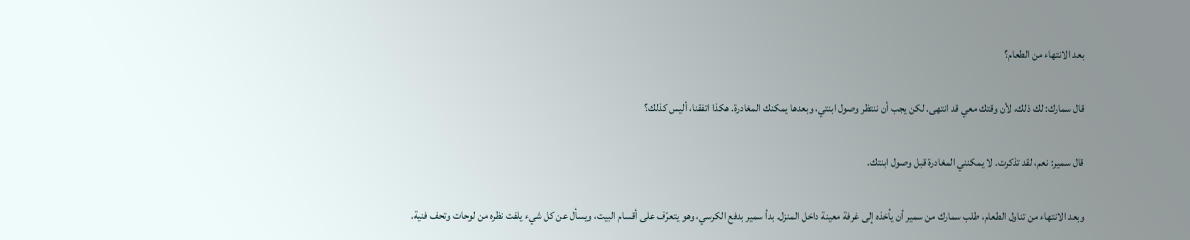بعد الانتهاء من الطعام؟

قال سمارك: لك ذلك، لأن وقتك معي قد انتهى. لكن يجب أن ننتظر وصول ابنتي، وبعدها يمكنك المغادرة. هكذا اتفقنا، أليس كذلك؟

قال سمير: نعم، لقد تذكرت. لا يمكنني المغادرة قبل وصول ابنتك.

وبعد الانتهاء من تناول الطعام، طلب سمارك من سمير أن يأخذه إلى غرفة معينة داخل المنزل. بدأ سمير بدفع الكرسي، وهو يتعرّف على أقسام البيت، ويسأل عن كل شيء يلفت نظره من لوحات وتحف فنية.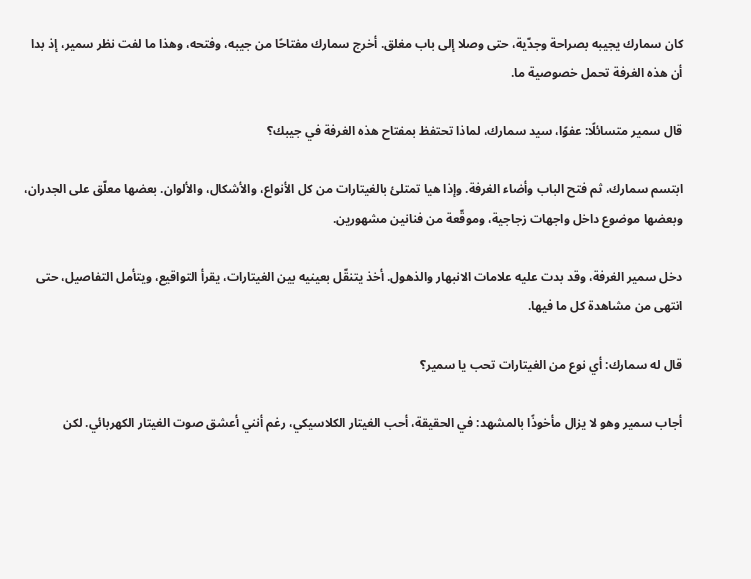كان سمارك يجيبه بصراحة وجدّية، حتى وصلا إلى باب مغلق. أخرج سمارك مفتاحًا من جيبه، وفتحه، وهذا ما لفت نظر سمير، إذ بدا أن هذه الغرفة تحمل خصوصية ما.

قال سمير متسائلًا: عفوًا، سيد سمارك، لماذا تحتفظ بمفتاح هذه الغرفة في جيبك؟

ابتسم سمارك، ثم فتح الباب وأضاء الغرفة. وإذا هيا تمتلئ بالغيتارات من كل الأنواع، والأشكال، والألوان. بعضها معلّق على الجدران، وبعضها موضوع داخل واجهات زجاجية، وموقّعة من فنانين مشهورين.

دخل سمير الغرفة، وقد بدت عليه علامات الانبهار والذهول. أخذ يتنقّل بعينيه بين الغيتارات، يقرأ التواقيع، ويتأمل التفاصيل، حتى انتهى من مشاهدة كل ما فيها.

قال له سمارك: أي نوع من الغيتارات تحب يا سمير؟

أجاب سمير وهو لا يزال مأخوذًا بالمشهد: في الحقيقة، أحب الغيتار الكلاسيكي، رغم أنني أعشق صوت الغيتار الكهربائي. لكن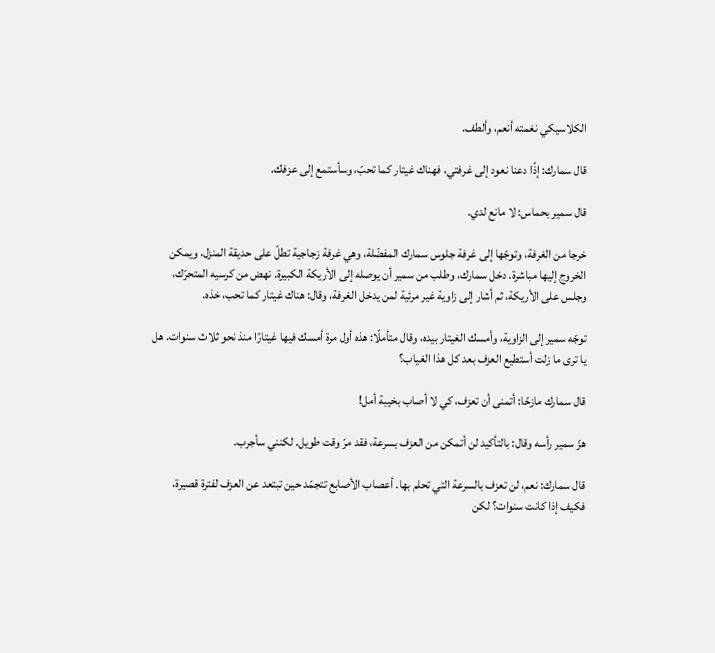الكلاسيكي نغمته أنعم، وألطف.

قال سمارك: إذًا دعنا نعود إلى غرفتي، فهناك غيتار كما تحبّ، وسأستمع إلى عزفك.

قال سمير بحماس: لا مانع لدي.

خرجا من الغرفة، وتوجّها إلى غرفة جلوس سمارك المفضّلة، وهي غرفة زجاجية تطلّ على حديقة المنزل، ويمكن الخروج إليها مباشرة. دخل سمارك، وطلب من سمير أن يوصله إلى الأريكة الكبيرة. نهض من كرسيه المتحرّك، وجلس على الأريكة، ثم أشار إلى زاوية غير مرئية لمن يدخل الغرفة، وقال: هناك غيتار كما تحب، خذه.

توجّه سمير إلى الزاوية، وأمسك الغيتار بيده، وقال متأملًا: هذه أول مرة أمسك فيها غيتارًا منذ نحو ثلاث سنوات. هل يا ترى ما زلت أستطيع العزف بعد كل هذا الغياب؟

قال سمارك مازحًا: أتمنى أن تعزف، كي لا أصاب بخيبة أمل!

هزّ سمير رأسه وقال: بالتأكيد لن أتمكن من العزف بسرعة، فقد مرّ وقت طويل. لكنني سأجرب.

قال سمارك: نعم، لن تعزف بالسرعة التي تحلم بها. أعصاب الأصابع تتجمّد حين تبتعد عن العزف لفترة قصيرة، فكيف إذا كانت سنوات؟ لكن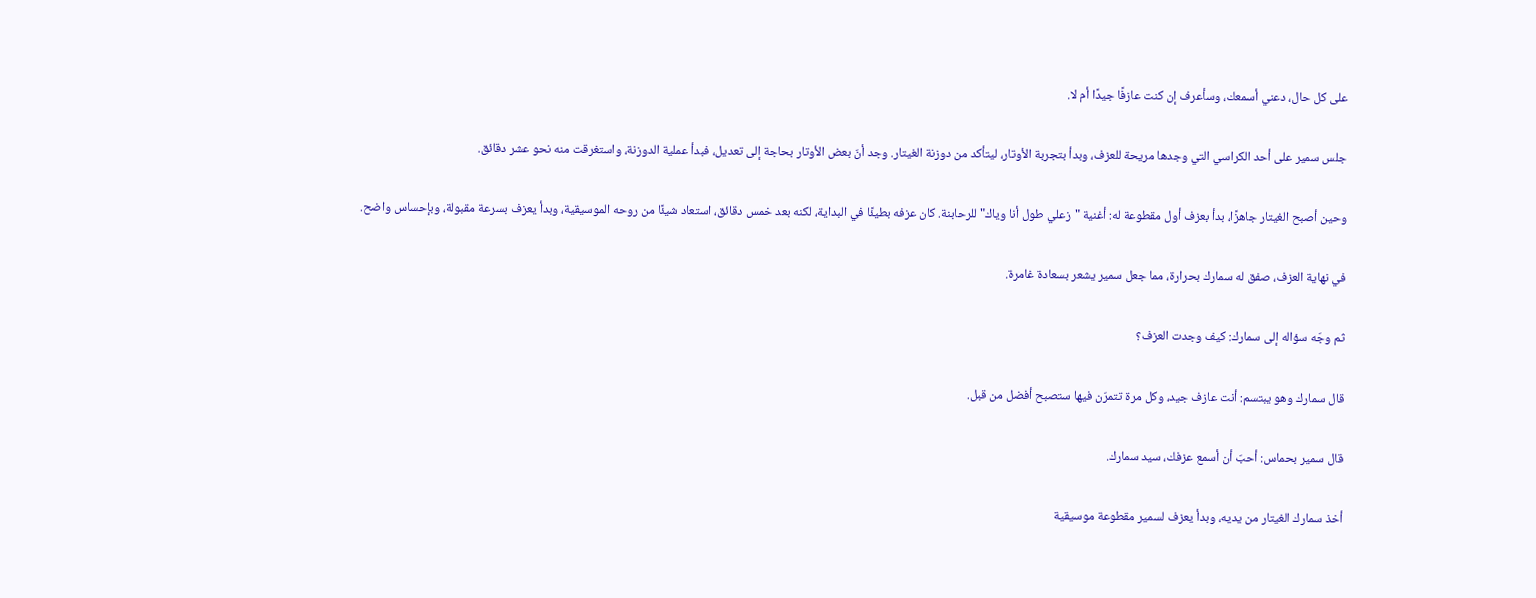على كل حال، دعني أسمعك، وسأعرف إن كنت عازفًا جيدًا أم لا.

جلس سمير على أحد الكراسي التي وجدها مريحة للعزف، وبدأ بتجربة الأوتار، ليتأكد من دوزنة الغيتار. وجد أنّ بعض الأوتار بحاجة إلى تعديل، فبدأ عملية الدوزنة، واستغرقت منه نحو عشر دقائق.

وحين أصبح الغيتار جاهزًا، بدأ بعزف أول مقطوعة له: أغنية "زعلي طول أنا وياك" للرحابنة. كان عزفه بطيئًا في البداية، لكنه بعد خمس دقائق، استعاد شيئًا من روحه الموسيقية، وبدأ يعزف بسرعة مقبولة، وبإحساس واضح.

في نهاية العزف، صفق له سمارك بحرارة، مما جعل سمير يشعر بسعادة غامرة.

ثم وجّه سؤاله إلى سمارك: كيف وجدت العزف؟

قال سمارك وهو يبتسم: أنت عازف جيد، وكل مرة تتمرّن فيها ستصبح أفضل من قبل.

قال سمير بحماس: أحبّ أن أسمع عزفك، سيد سمارك.

أخذ سمارك الغيتار من يديه، وبدأ يعزف لسمير مقطوعة موسيقية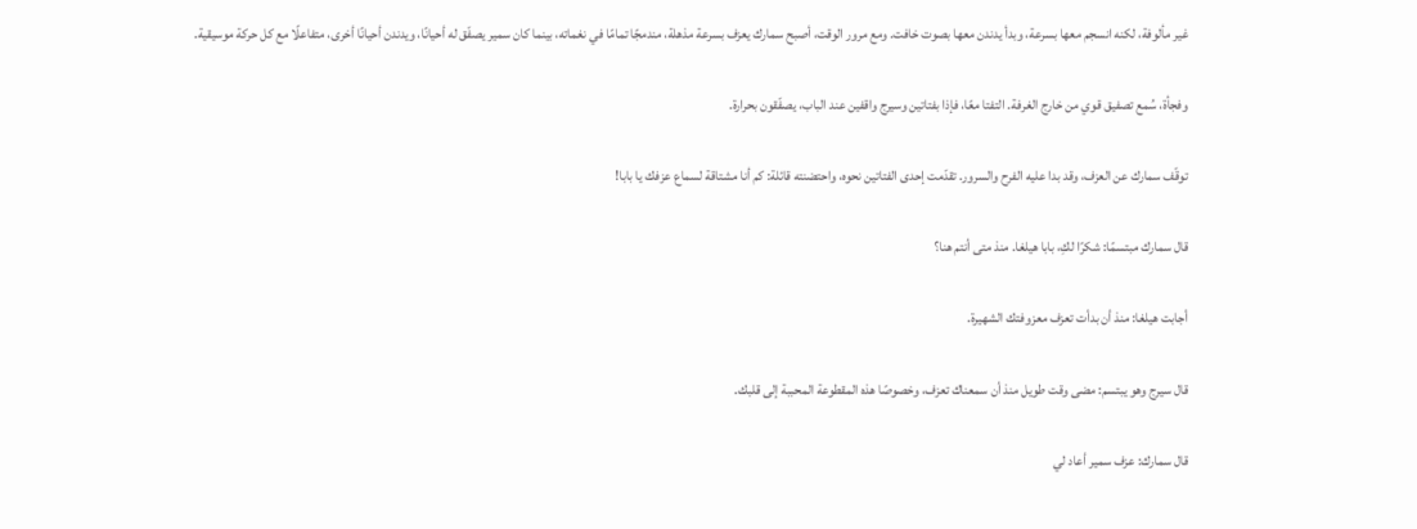غير مألوفة، لكنه انسجم معها بسرعة، وبدأ يدندن معها بصوت خافت. ومع مرور الوقت، أصبح سمارك يعزف بسرعة مذهلة، مندمجًا تمامًا في نغماته، بينما كان سمير يصفّق له أحيانًا، ويدندن أحيانًا أخرى، متفاعلًا مع كل حركة موسيقية.

وفجأة، سُمع تصفيق قوي من خارج الغرفة. التفتا معًا، فإذا بفتاتين وسيرج واقفين عند الباب، يصفّقون بحرارة.

توقّف سمارك عن العزف، وقد بدا عليه الفرح والسرور. تقدّمت إحدى الفتاتين نحوه، واحتضنته قائلة: كم أنا مشتاقة لسماع عزفك يا بابا!

قال سمارك مبتسمًا: شكرًا لكِ، بابا هيلغا. منذ متى أنتم هنا؟

أجابت هيلغا: منذ أن بدأت تعزف معزوفتك الشهيرة.

قال سيرج وهو يبتسم: مضى وقت طويل منذ أن سمعناك تعزف، وخصوصًا هذه المقطوعة المحببة إلى قلبك.

قال سمارك: عزف سمير أعاد لي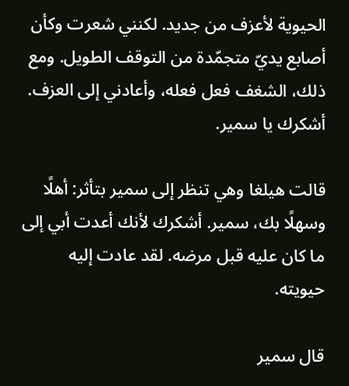الحيوية لأعزف من جديد. لكنني شعرت وكأن أصابع يديّ متجمّدة من التوقف الطويل. ومع ذلك، الشغف فعل فعله، وأعادني إلى العزف. أشكرك يا سمير.

قالت هيلغا وهي تنظر إلى سمير بتأثر: أهلًا وسهلًا بك، سمير. أشكرك لأنك أعدت أبي إلى ما كان عليه قبل مرضه. لقد عادت إليه حيويته.

قال سمير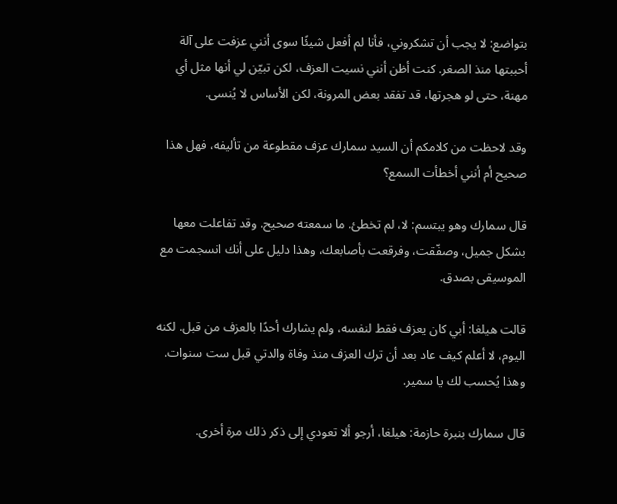بتواضع: لا يجب أن تشكروني، فأنا لم أفعل شيئًا سوى أنني عزفت على آلة أحببتها منذ الصغر. كنت أظن أنني نسيت العزف، لكن تبيّن لي أنها مثل أي مهنة، حتى لو هجرتها، قد تفقد بعض المرونة، لكن الأساس لا يُنسى.

وقد لاحظت من كلامكم أن السيد سمارك عزف مقطوعة من تأليفه، فهل هذا صحيح أم أنني أخطأت السمع؟

قال سمارك وهو يبتسم: لا، لم تخطئ. ما سمعته صحيح. وقد تفاعلت معها بشكل جميل، وصفّقت، وفرقعت بأصابعك، وهذا دليل على أنك انسجمت مع الموسيقى بصدق.

قالت هيلغا: أبي كان يعزف فقط لنفسه، ولم يشارك أحدًا بالعزف من قبل. لكنه اليوم، لا أعلم كيف عاد بعد أن ترك العزف منذ وفاة والدتي قبل ست سنوات. وهذا يُحسب لك يا سمير.

قال سمارك بنبرة حازمة: هيلغا، أرجو ألا تعودي إلى ذكر ذلك مرة أخرى.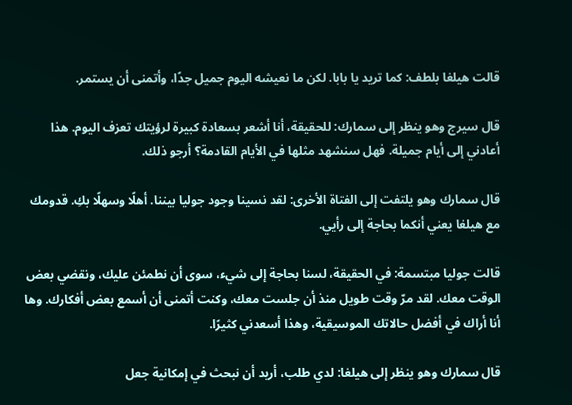قالت هيلغا بلطف: كما تريد يا بابا. لكن ما نعيشه اليوم جميل جدًا، وأتمنى أن يستمر.

قال سيرج وهو ينظر إلى سمارك: للحقيقة، أنا أشعر بسعادة كبيرة لرؤيتك تعزف اليوم. هذا أعادني إلى أيام جميلة. فهل سنشهد مثلها في الأيام القادمة؟ أرجو ذلك.

قال سمارك وهو يلتفت إلى الفتاة الأخرى: لقد نسينا وجود جوليا بيننا. أهلًا وسهلًا بكِ. قدومك مع هيلغا يعني أنكما بحاجة إلى رأيي.

قالت جوليا مبتسمة: في الحقيقة، لسنا بحاجة إلى شيء، سوى أن نطمئن عليك، ونقضي بعض الوقت معك. لقد مرّ وقت طويل منذ أن جلست معك، وكنت أتمنى أن أسمع بعض أفكارك. وها أنا أراك في أفضل حالاتك الموسيقية، وهذا أسعدني كثيرًا.

قال سمارك وهو ينظر إلى هيلغا: لدي طلب، أريد أن نبحث في إمكانية جعل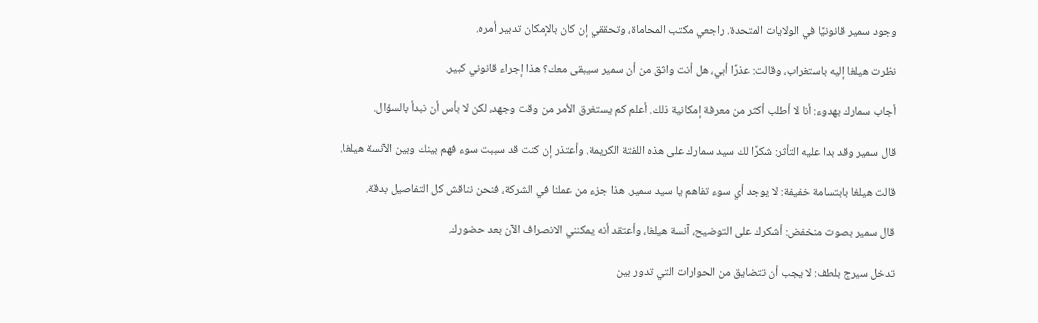وجود سمير قانونيًا في الولايات المتحدة. راجعي مكتب المحاماة، وتحققي إن كان بالإمكان تدبير أمره.

نظرت هيلغا إليه باستغراب، وقالت: عذرًا أبي، هل أنت واثق من أن سمير سيبقى معك؟ هذا إجراء قانوني كبير.

أجاب سمارك بهدوء: أنا لا أطلب أكثر من معرفة إمكانية ذلك. أعلم كم يستغرق الأمر من وقت وجهد، لكن لا بأس أن نبدأ بالسؤال.

قال سمير وقد بدا عليه التأثر: شكرًا لك سيد سمارك على هذه اللفتة الكريمة. وأعتذر إن كنت قد سببت سوء فهم بينك وبين الآنسة هيلغا.

قالت هيلغا بابتسامة خفيفة: لا يوجد أي سوء تفاهم يا سيد سمير. هذا جزء من عملنا في الشركة، فنحن نناقش كل التفاصيل بدقة.

قال سمير بصوت منخفض: أشكرك على التوضيح، آنسة هيلغا، وأعتقد أنه يمكنني الانصراف الآن بعد حضورك.

تدخل سيرج بلطف: لا يجب أن تتضايق من الحوارات التي تدور بين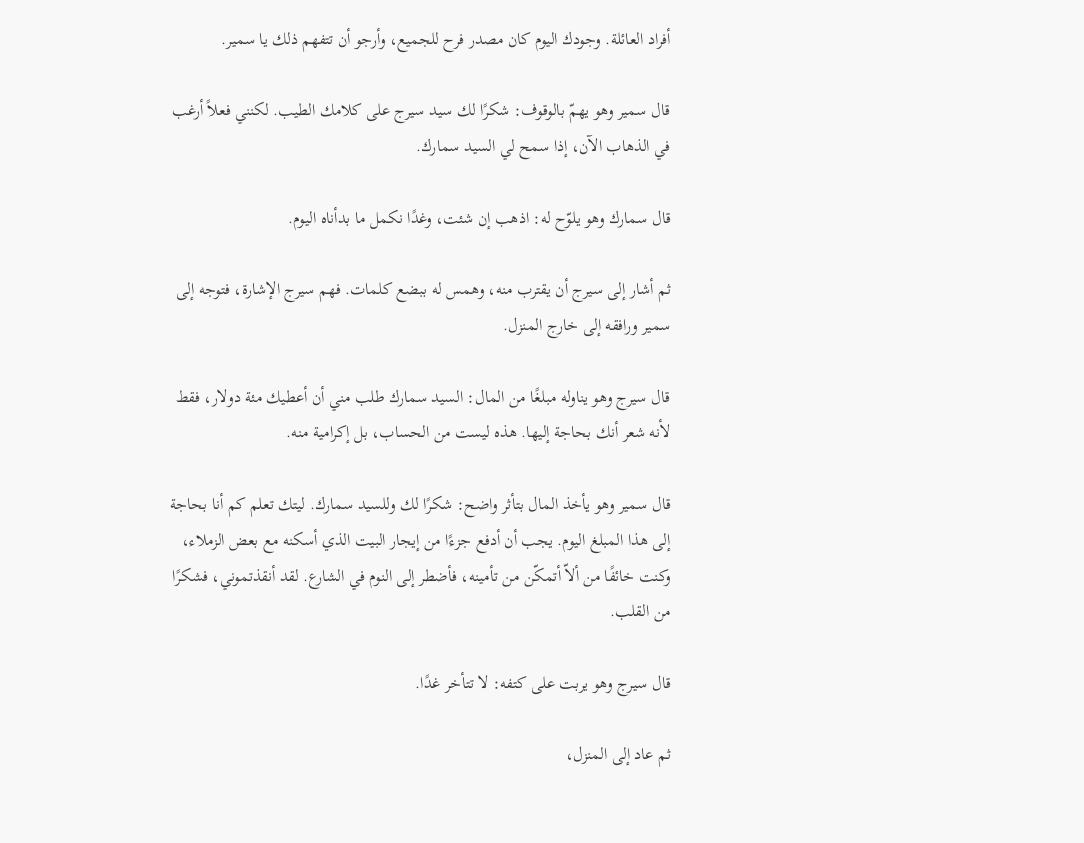أفراد العائلة. وجودك اليوم كان مصدر فرح للجميع، وأرجو أن تتفهم ذلك يا سمير.

قال سمير وهو يهمّ بالوقوف: شكرًا لك سيد سيرج على كلامك الطيب. لكنني فعلاً أرغب في الذهاب الآن، إذا سمح لي السيد سمارك.

قال سمارك وهو يلوّح له: اذهب إن شئت، وغدًا نكمل ما بدأناه اليوم.

ثم أشار إلى سيرج أن يقترب منه، وهمس له ببضع كلمات. فهم سيرج الإشارة، فتوجه إلى سمير ورافقه إلى خارج المنزل.

قال سيرج وهو يناوله مبلغًا من المال: السيد سمارك طلب مني أن أعطيك مئة دولار، فقط لأنه شعر أنك بحاجة إليها. هذه ليست من الحساب، بل إكرامية منه.

قال سمير وهو يأخذ المال بتأثر واضح: شكرًا لك وللسيد سمارك. ليتك تعلم كم أنا بحاجة إلى هذا المبلغ اليوم. يجب أن أدفع جزءًا من إيجار البيت الذي أسكنه مع بعض الزملاء، وكنت خائفًا من ألاّ أتمكّن من تأمينه، فأضطر إلى النوم في الشارع. لقد أنقذتموني، فشكرًا من القلب.

قال سيرج وهو يربت على كتفه: لا تتأخر غدًا.

ثم عاد إلى المنزل،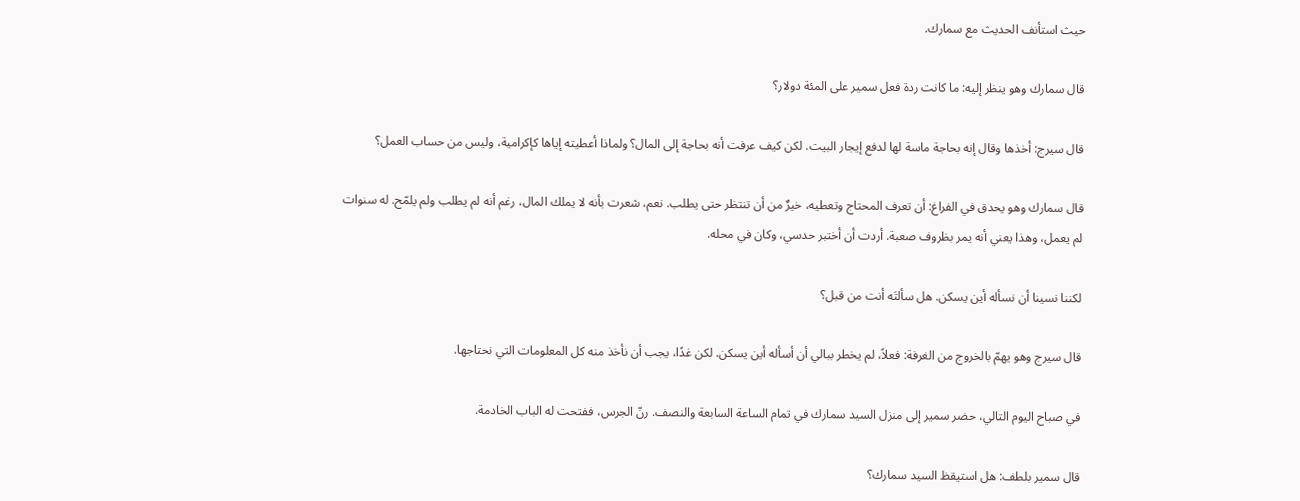حيث استأنف الحديث مع سمارك.

قال سمارك وهو ينظر إليه: ما كانت ردة فعل سمير على المئة دولار؟

قال سيرج: أخذها وقال إنه بحاجة ماسة لها لدفع إيجار البيت. لكن كيف عرفت أنه بحاجة إلى المال؟ ولماذا أعطيته إياها كإكرامية، وليس من حساب العمل؟

قال سمارك وهو يحدق في الفراغ: أن تعرف المحتاج وتعطيه، خيرٌ من أن تنتظر حتى يطلب. نعم، شعرت بأنه لا يملك المال، رغم أنه لم يطلب ولم يلمّح. له سنوات لم يعمل، وهذا يعني أنه يمر بظروف صعبة. أردت أن أختبر حدسي، وكان في محله.

لكننا نسينا أن نسأله أين يسكن. هل سألتَه أنت من قبل؟

قال سيرج وهو يهمّ بالخروج من الغرفة: فعلاً، لم يخطر ببالي أن أسأله أين يسكن. لكن غدًا، يجب أن نأخذ منه كل المعلومات التي نحتاجها.

في صباح اليوم التالي، حضر سمير إلى منزل السيد سمارك في تمام الساعة السابعة والنصف. رنّ الجرس، ففتحت له الباب الخادمة.

قال سمير بلطف: هل استيقظ السيد سمارك؟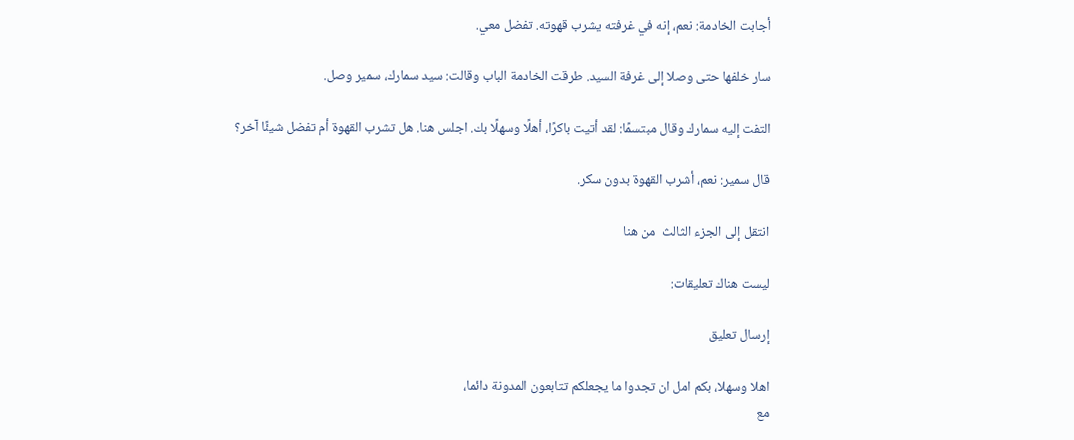أجابت الخادمة: نعم، إنه في غرفته يشرب قهوته. تفضل معي.

سار خلفها حتى وصلا إلى غرفة السيد. طرقت الخادمة الباب وقالت: سيد سمارك، سمير وصل.

التفت إليه سمارك وقال مبتسمًا: لقد أتيت باكرًا، أهلًا وسهلًا بك. اجلس هنا. هل تشرب القهوة أم تفضل شيئًا آخر؟

قال سمير: نعم، أشرب القهوة بدون سكر.

انتقل إلى الجزء الثالث  من هنا

ليست هناك تعليقات:

إرسال تعليق

اهلا وسهلا، بكم امل ان تجدوا ما يجعلكم تتابعون المدونة دائما،
مع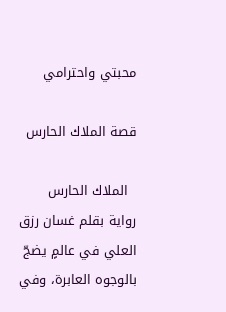محبتي واحترامي

قصة الملاك الحارس

  الملاك الحارس رواية بقلم غسان رزق العلي في عالمٍ يضجّ بالوجوه العابرة، وفي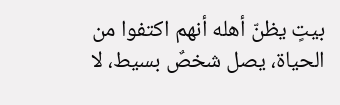بيتٍ يظنّ أهله أنهم اكتفوا من الحياة، يصل شخصٌ بسيط، لا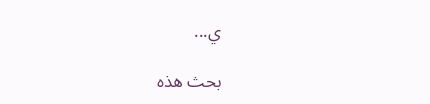ي...

بحث هذه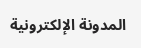المدونة الإلكترونية